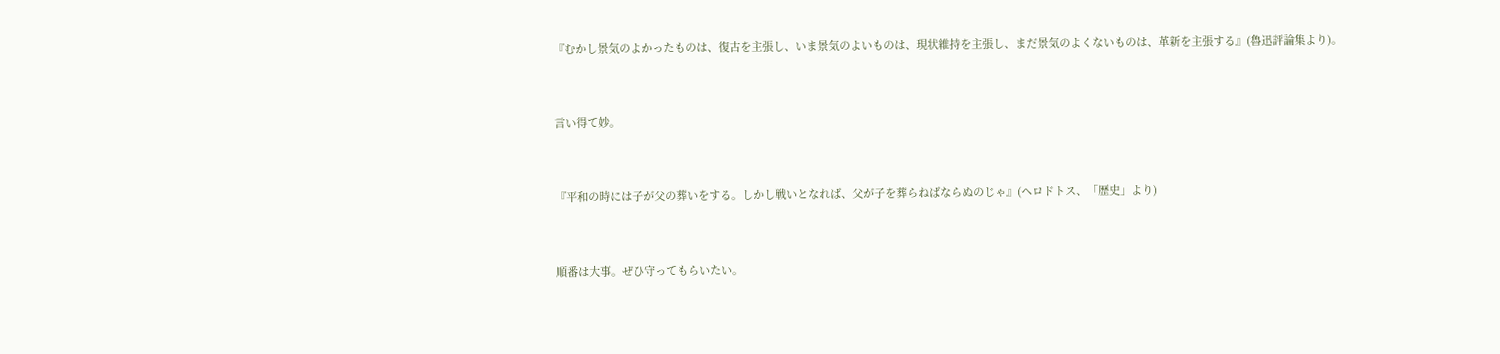『むかし景気のよかったものは、復古を主張し、いま景気のよいものは、現状維持を主張し、まだ景気のよくないものは、革新を主張する』(魯迅評論集より)。


言い得て妙。


『平和の時には子が父の葬いをする。しかし戦いとなれば、父が子を葬らねばならぬのじゃ』(ヘロドトス、「歴史」より)


順番は大事。ぜひ守ってもらいたい。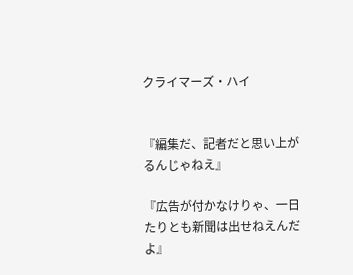クライマーズ・ハイ


『編集だ、記者だと思い上がるんじゃねえ』

『広告が付かなけりゃ、一日たりとも新聞は出せねえんだよ』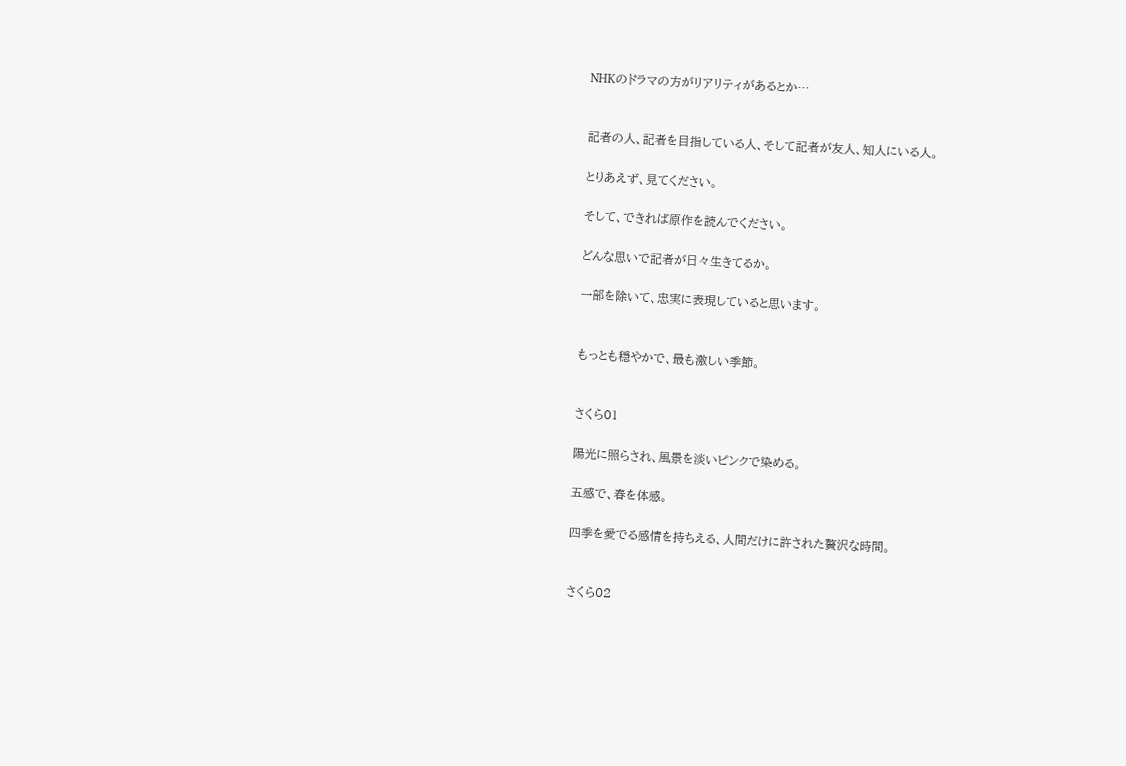NHKのドラマの方がリアリティがあるとか…


記者の人、記者を目指している人、そして記者が友人、知人にいる人。

とりあえず、見てください。

そして、できれば原作を読んでください。

どんな思いで記者が日々生きてるか。

一部を除いて、忠実に表現していると思います。


もっとも穏やかで、最も激しい季節。


さくら01

陽光に照らされ、風景を淡いピンクで染める。

五感で、春を体感。

四季を愛でる感情を持ちえる、人間だけに許された贅沢な時間。


さくら02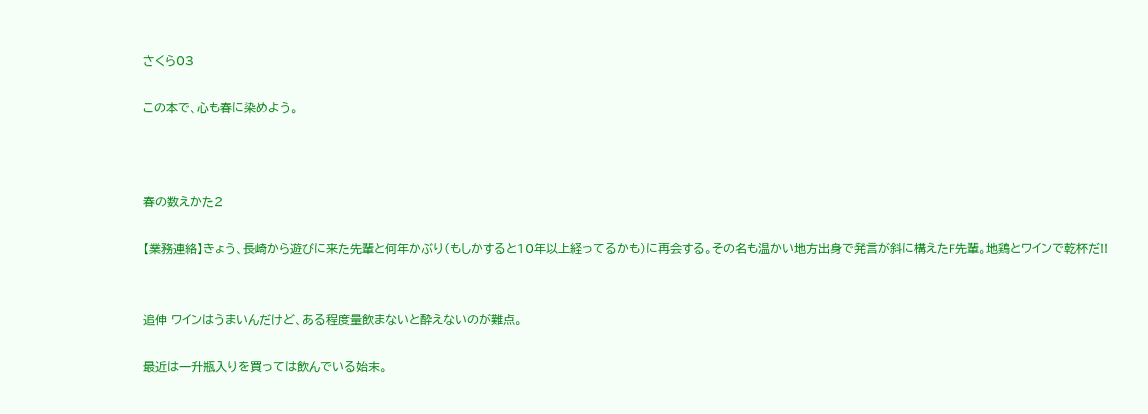さくら03

この本で、心も春に染めよう。



春の数えかた2

【業務連絡】きょう、長崎から遊びに来た先輩と何年かぶり(もしかすると10年以上経ってるかも)に再会する。その名も温かい地方出身で発言が斜に構えたF先輩。地鶏とワインで乾杯だ!!


追伸 ワインはうまいんだけど、ある程度量飲まないと酔えないのが難点。

最近は一升瓶入りを買っては飲んでいる始末。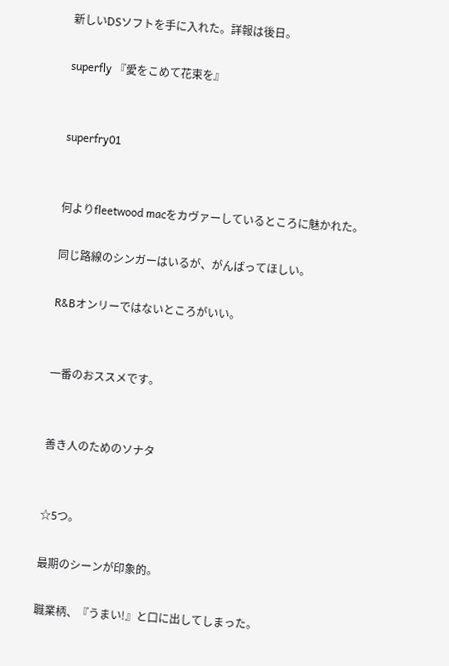新しいDSソフトを手に入れた。詳報は後日。

superfly 『愛をこめて花束を』


superfry01


何よりfleetwood macをカヴァーしているところに魅かれた。

同じ路線のシンガーはいるが、がんばってほしい。

R&Bオンリーではないところがいい。


一番のおススメです。


善き人のためのソナタ


☆5つ。

最期のシーンが印象的。

職業柄、『うまい!』と口に出してしまった。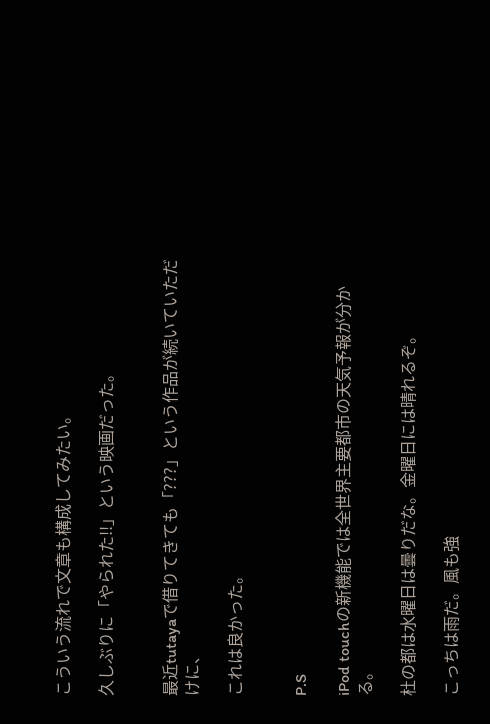こういう流れで文章も構成してみたい。

久しぶりに「やられた!!」という映画だった。


最近tutayaで借りてきても「???」という作品が続いていただけに、

これは良かった。


P.S

iPod touchの新機能では全世界主要都市の天気予報が分かる。

杜の都は水曜日は曇りだな。金曜日には晴れるぞ。

こっちは雨だ。風も強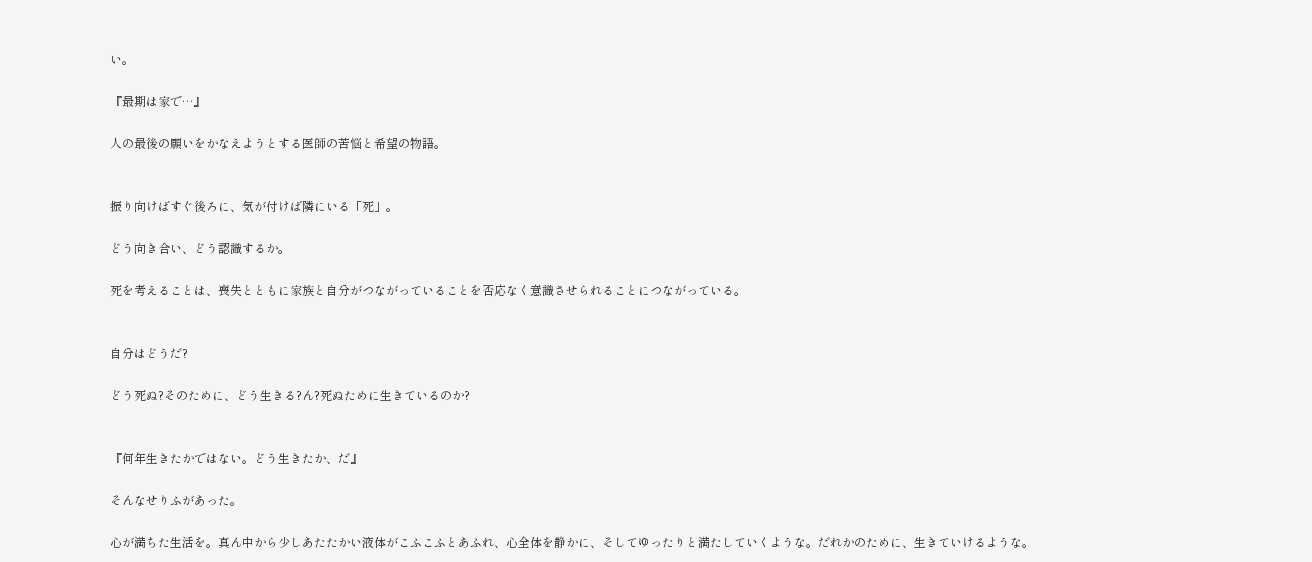い。

『最期は家で…』

人の最後の願いをかなえようとする医師の苦悩と希望の物語。


振り向けばすぐ後ろに、気が付けば隣にいる「死」。

どう向き合い、どう認識するか。

死を考えることは、喪失とともに家族と自分がつながっていることを否応なく意識させられることにつながっている。


自分はどうだ?

どう死ぬ?そのために、どう生きる?ん?死ぬために生きているのか?


『何年生きたかではない。どう生きたか、だ』

そんなせりふがあった。

心が満ちた生活を。真ん中から少しあたたかい液体がこふこふとあふれ、心全体を静かに、そしてゆったりと満たしていくような。だれかのために、生きていけるような。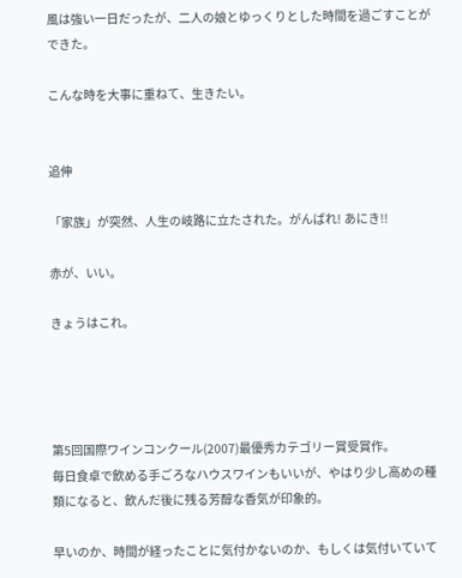風は強い一日だったが、二人の娘とゆっくりとした時間を過ごすことができた。

こんな時を大事に重ねて、生きたい。


追伸

「家族」が突然、人生の岐路に立たされた。がんばれ! あにき!!

赤が、いい。

きょうはこれ。




第5回国際ワインコンクール(2007)最優秀カテゴリー賞受賞作。
毎日食卓で飲める手ごろなハウスワインもいいが、やはり少し高めの種類になると、飲んだ後に残る芳醇な香気が印象的。

早いのか、時間が経ったことに気付かないのか、もしくは気付いていて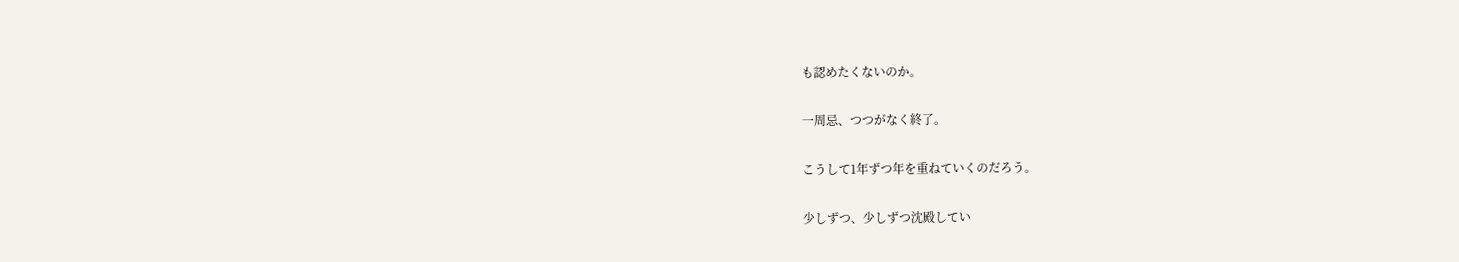も認めたくないのか。

一周忌、つつがなく終了。

こうして1年ずつ年を重ねていくのだろう。

少しずつ、少しずつ沈殿してい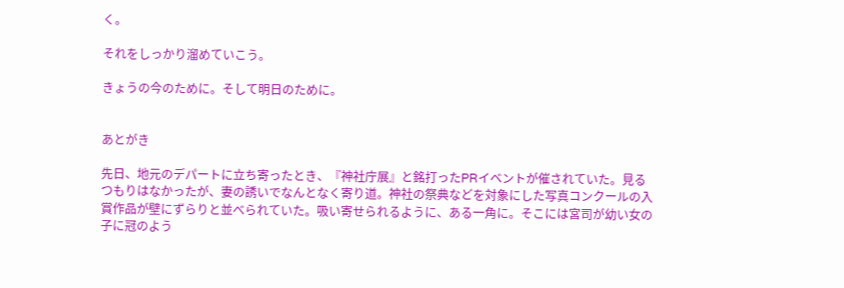く。

それをしっかり溜めていこう。

きょうの今のために。そして明日のために。


あとがき

先日、地元のデパートに立ち寄ったとき、『神社庁展』と銘打ったPRイベントが催されていた。見るつもりはなかったが、妻の誘いでなんとなく寄り道。神社の祭典などを対象にした写真コンクールの入賞作品が壁にずらりと並べられていた。吸い寄せられるように、ある一角に。そこには宮司が幼い女の子に冠のよう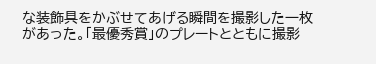な装飾具をかぶせてあげる瞬間を撮影した一枚があった。「最優秀賞」のプレートとともに撮影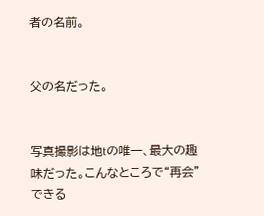者の名前。


父の名だった。


写真撮影は地tの唯一、最大の趣味だった。こんなところで“再会”できる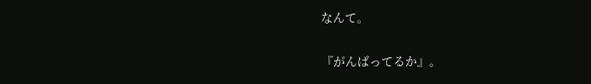なんて。

『がんばってるか』。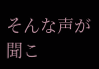そんな声が聞こ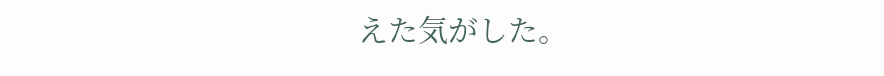えた気がした。